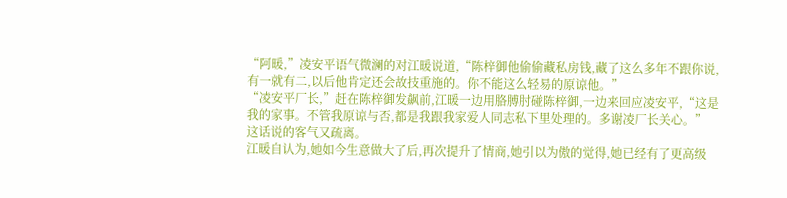“阿暖,”凌安平语气微澜的对江暖说道,“陈梓御他偷偷藏私房钱,藏了这么多年不跟你说,有一就有二,以后他肯定还会故技重施的。你不能这么轻易的原谅他。”
“凌安平厂长,”赶在陈梓御发飙前,江暖一边用胳膊肘碰陈梓御,一边来回应凌安平,“这是我的家事。不管我原谅与否,都是我跟我家爱人同志私下里处理的。多谢凌厂长关心。”
这话说的客气又疏离。
江暖自认为,她如今生意做大了后,再次提升了情商,她引以为傲的觉得,她已经有了更高级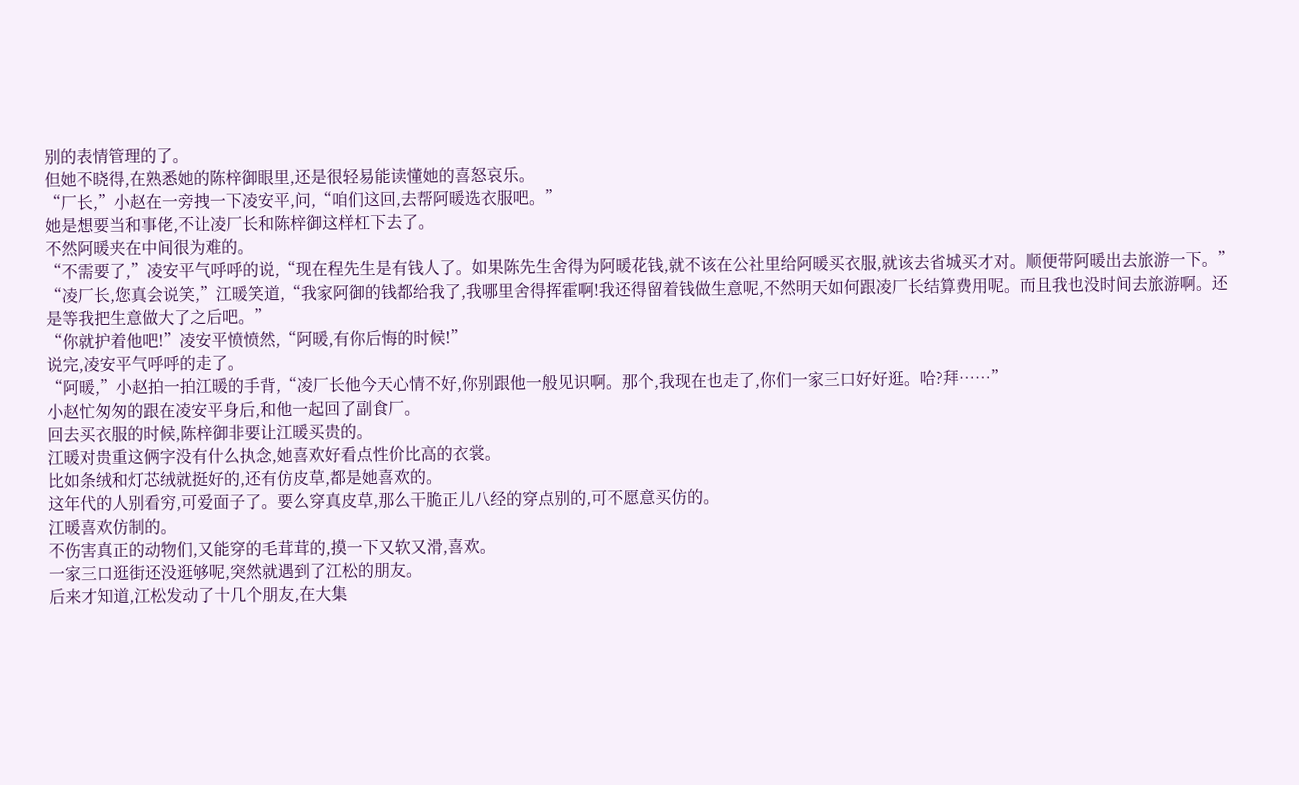别的表情管理的了。
但她不晓得,在熟悉她的陈梓御眼里,还是很轻易能读懂她的喜怒哀乐。
“厂长,”小赵在一旁拽一下凌安平,问,“咱们这回,去帮阿暖选衣服吧。”
她是想要当和事佬,不让凌厂长和陈梓御这样杠下去了。
不然阿暖夹在中间很为难的。
“不需要了,”凌安平气呼呼的说,“现在程先生是有钱人了。如果陈先生舍得为阿暖花钱,就不该在公社里给阿暖买衣服,就该去省城买才对。顺便带阿暖出去旅游一下。”
“凌厂长,您真会说笑,”江暖笑道,“我家阿御的钱都给我了,我哪里舍得挥霍啊!我还得留着钱做生意呢,不然明天如何跟凌厂长结算费用呢。而且我也没时间去旅游啊。还
是等我把生意做大了之后吧。”
“你就护着他吧!”凌安平愤愤然,“阿暖,有你后悔的时候!”
说完,凌安平气呼呼的走了。
“阿暖,”小赵拍一拍江暖的手背,“凌厂长他今天心情不好,你别跟他一般见识啊。那个,我现在也走了,你们一家三口好好逛。哈?拜……”
小赵忙匆匆的跟在凌安平身后,和他一起回了副食厂。
回去买衣服的时候,陈梓御非要让江暖买贵的。
江暖对贵重这俩字没有什么执念,她喜欢好看点性价比高的衣裳。
比如条绒和灯芯绒就挺好的,还有仿皮草,都是她喜欢的。
这年代的人别看穷,可爱面子了。要么穿真皮草,那么干脆正儿八经的穿点别的,可不愿意买仿的。
江暖喜欢仿制的。
不伤害真正的动物们,又能穿的毛茸茸的,摸一下又软又滑,喜欢。
一家三口逛街还没逛够呢,突然就遇到了江松的朋友。
后来才知道,江松发动了十几个朋友,在大集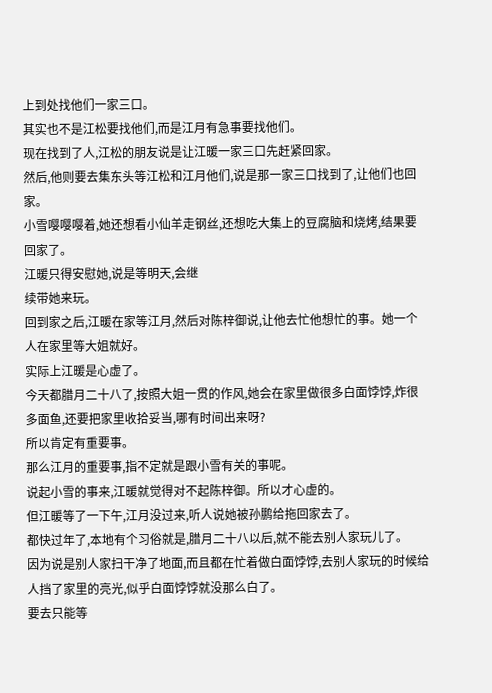上到处找他们一家三口。
其实也不是江松要找他们,而是江月有急事要找他们。
现在找到了人,江松的朋友说是让江暖一家三口先赶紧回家。
然后,他则要去集东头等江松和江月他们,说是那一家三口找到了,让他们也回家。
小雪嘤嘤嘤着,她还想看小仙羊走钢丝,还想吃大集上的豆腐脑和烧烤,结果要回家了。
江暖只得安慰她,说是等明天,会继
续带她来玩。
回到家之后,江暖在家等江月,然后对陈梓御说,让他去忙他想忙的事。她一个人在家里等大姐就好。
实际上江暖是心虚了。
今天都腊月二十八了,按照大姐一贯的作风,她会在家里做很多白面饽饽,炸很多面鱼,还要把家里收拾妥当,哪有时间出来呀?
所以肯定有重要事。
那么江月的重要事,指不定就是跟小雪有关的事呢。
说起小雪的事来,江暖就觉得对不起陈梓御。所以才心虚的。
但江暖等了一下午,江月没过来,听人说她被孙鹏给拖回家去了。
都快过年了,本地有个习俗就是,腊月二十八以后,就不能去别人家玩儿了。
因为说是别人家扫干净了地面,而且都在忙着做白面饽饽,去别人家玩的时候给人挡了家里的亮光,似乎白面饽饽就没那么白了。
要去只能等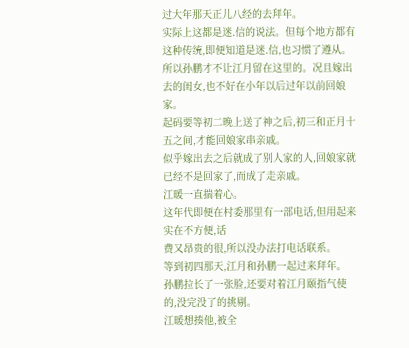过大年那天正儿八经的去拜年。
实际上这都是迷.信的说法。但每个地方都有这种传统,即便知道是迷.信,也习惯了遵从。
所以孙鹏才不让江月留在这里的。况且嫁出去的闺女,也不好在小年以后过年以前回娘家。
起码要等初二晚上送了神之后,初三和正月十五之间,才能回娘家串亲戚。
似乎嫁出去之后就成了别人家的人,回娘家就已经不是回家了,而成了走亲戚。
江暖一直揣着心。
这年代即便在村委那里有一部电话,但用起来实在不方便,话
费又昂贵的很,所以没办法打电话联系。
等到初四那天,江月和孙鹏一起过来拜年。
孙鹏拉长了一张脸,还要对着江月颐指气使的,没完没了的挑剔。
江暖想揍他,被全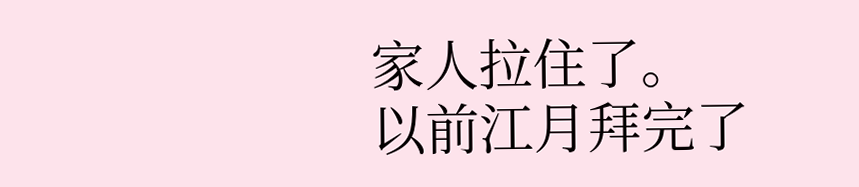家人拉住了。
以前江月拜完了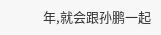年,就会跟孙鹏一起